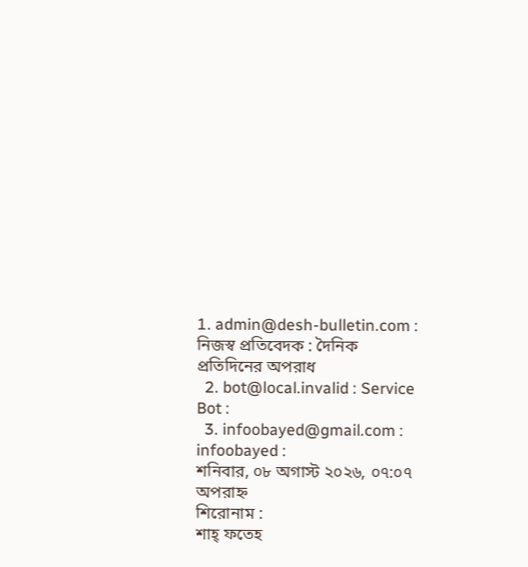1. admin@desh-bulletin.com : নিজস্ব প্রতিবেদক : দৈনিক প্রতিদিনের অপরাধ
  2. bot@local.invalid : Service Bot :
  3. infoobayed@gmail.com : infoobayed :
শনিবার, ০৮ অগাস্ট ২০২৬, ০৭:০৭ অপরাহ্ন
শিরোনাম :
শাহ্ ফতেহ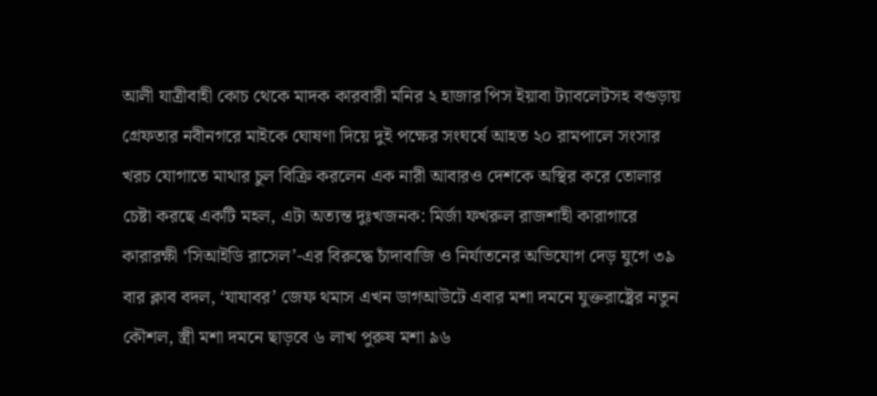আলী যাত্রীবাহী কোচ থেকে মাদক কারবারী মনির ২ হাজার পিস ইয়াবা ট্যাবলেটসহ বগুড়ায় গ্রেফতার নবীনগরে মাইকে ঘোষণা দিয়ে দুই পক্ষের সংঘর্ষে আহত ২০ রামপালে সংসার খরচ যোগাতে মাথার চুল বিক্রি করলেন এক নারী আবারও দেশকে অস্থির করে তোলার চেষ্টা করছে একটি মহল, এটা অত্যন্ত দুঃখজনক: মির্জা ফখরুল রাজশাহী কারাগারে কারারক্ষী ‘সিআইডি রাসেল’-এর বিরুদ্ধে চাঁদাবাজি ও নির্যাতনের অভিযোগ দেড় যুগে ৩৯ বার ক্লাব বদল, ‘যাযাবর’ জেফ থমাস এখন ডাগআউটে এবার মশা দমনে যুক্তরাষ্ট্রের নতুন কৌশল, স্ত্রী মশা দমনে ছাড়বে ৬ লাখ পুরুষ মশা ৯৬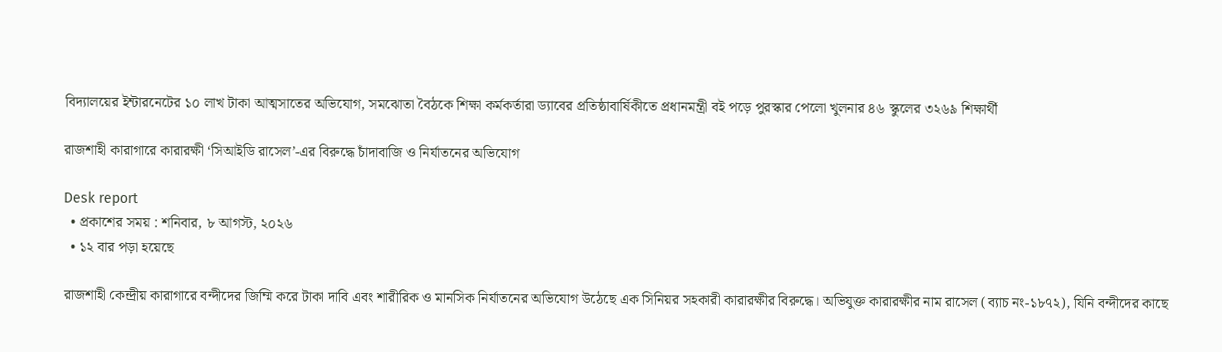বিদ্যালয়ের ইন্টারনেটের ১০ লাখ টাকা আত্মসাতের অভিযোগ, সমঝোতা বৈঠকে শিক্ষা কর্মকর্তারা ড্যাবের প্রতিষ্ঠাবার্ষিকীতে প্রধানমন্ত্রী বই পড়ে পুরস্কার পেলো খুলনার ৪৬ স্কুলের ৩২৬৯ শিক্ষার্থী

রাজশাহী কারাগারে কারারক্ষী ‘সিআইডি রাসেল’-এর বিরুদ্ধে চাঁদাবাজি ও নির্যাতনের অভিযোগ

Desk report
  • প্রকাশের সময় : শনিবার, ৮ আগস্ট, ২০২৬
  • ১২ বার পড়া হয়েছে

রাজশাহী কেন্দ্রীয় কারাগারে বন্দীদের জিম্মি করে টাকা দাবি এবং শারীরিক ও মানসিক নির্যাতনের অভিযোগ উঠেছে এক সিনিয়র সহকারী কারারক্ষীর বিরুদ্ধে। অভিযুক্ত কারারক্ষীর নাম রাসেল (ব্যাচ নং-১৮৭২), যিনি বন্দীদের কাছে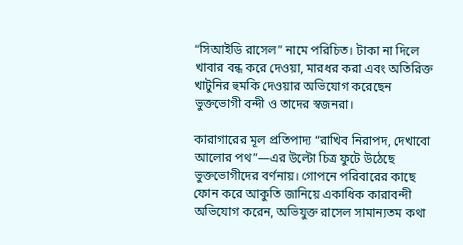“সিআইডি রাসেল” নামে পরিচিত। টাকা না দিলে খাবার বন্ধ করে দেওয়া, মারধর করা এবং অতিরিক্ত খাটুনির হুমকি দেওয়ার অভিযোগ করেছেন ভুক্তভোগী বন্দী ও তাদের স্বজনরা।

কারাগারের মূল প্রতিপাদ্য “রাখিব নিরাপদ, দেখাবো আলোর পথ”—এর উল্টো চিত্র ফুটে উঠেছে ভুক্তভোগীদের বর্ণনায়। গোপনে পরিবারের কাছে ফোন করে আকুতি জানিয়ে একাধিক কারাবন্দী অভিযোগ করেন, অভিযুক্ত রাসেল সামান্যতম কথা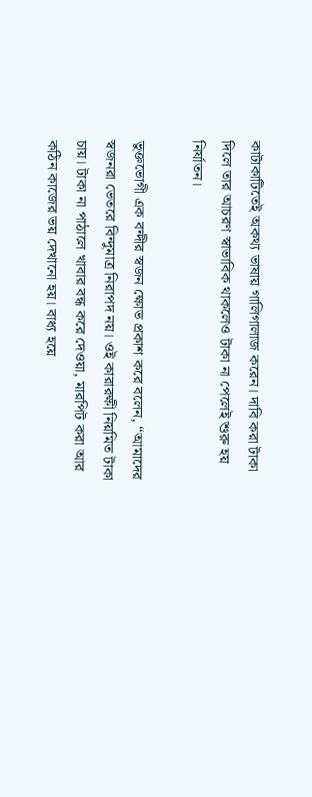কাটাকাটিতেই অকথ্য ভাষায় গালিগালাজ করেন। দাবি করা টাকা দিলে তার আচরণ স্বাভাবিক থাকলেও টাকা না পেলেই শুরু হয় নির্যাতন।

ভুক্তভোগী এক বন্দীর স্বজন ক্ষোভ প্রকাশ করে বলেন, “আমাদের স্বজনরা ভেতরে বিন্দুমাত্র নিরাপদ নয়। ওই কারারক্ষী নিয়মিত টাকা চায়। টাকা না পাঠালে খাবার বন্ধ করে দেওয়া, মারপিট করা আর কঠিন কাজের ভয় দেখানো হয়। বাধ্য হয়ে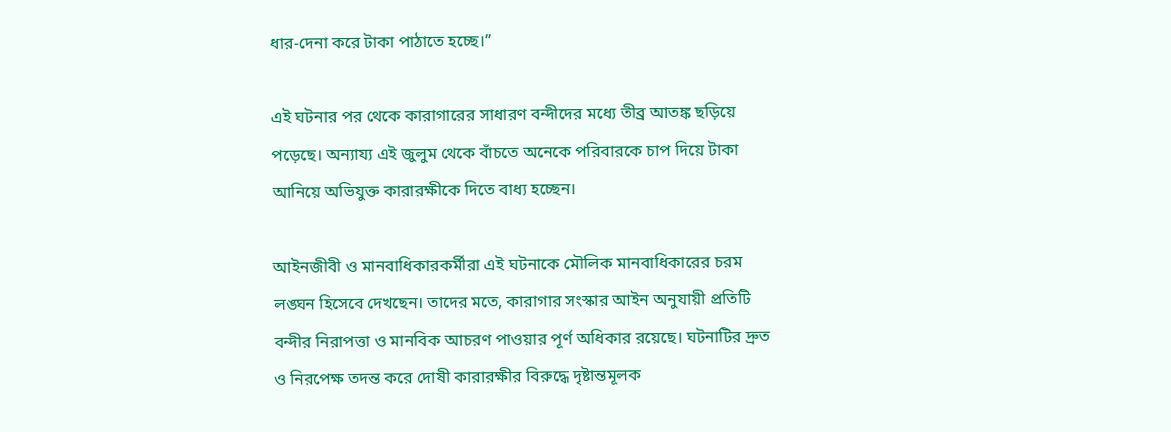ধার-দেনা করে টাকা পাঠাতে হচ্ছে।”

এই ঘটনার পর থেকে কারাগারের সাধারণ বন্দীদের মধ্যে তীব্র আতঙ্ক ছড়িয়ে পড়েছে। অন্যায্য এই জুলুম থেকে বাঁচতে অনেকে পরিবারকে চাপ দিয়ে টাকা আনিয়ে অভিযুক্ত কারারক্ষীকে দিতে বাধ্য হচ্ছেন।

আইনজীবী ও মানবাধিকারকর্মীরা এই ঘটনাকে মৌলিক মানবাধিকারের চরম লঙ্ঘন হিসেবে দেখছেন। তাদের মতে, কারাগার সংস্কার আইন অনুযায়ী প্রতিটি বন্দীর নিরাপত্তা ও মানবিক আচরণ পাওয়ার পূর্ণ অধিকার রয়েছে। ঘটনাটির দ্রুত ও নিরপেক্ষ তদন্ত করে দোষী কারারক্ষীর বিরুদ্ধে দৃষ্টান্তমূলক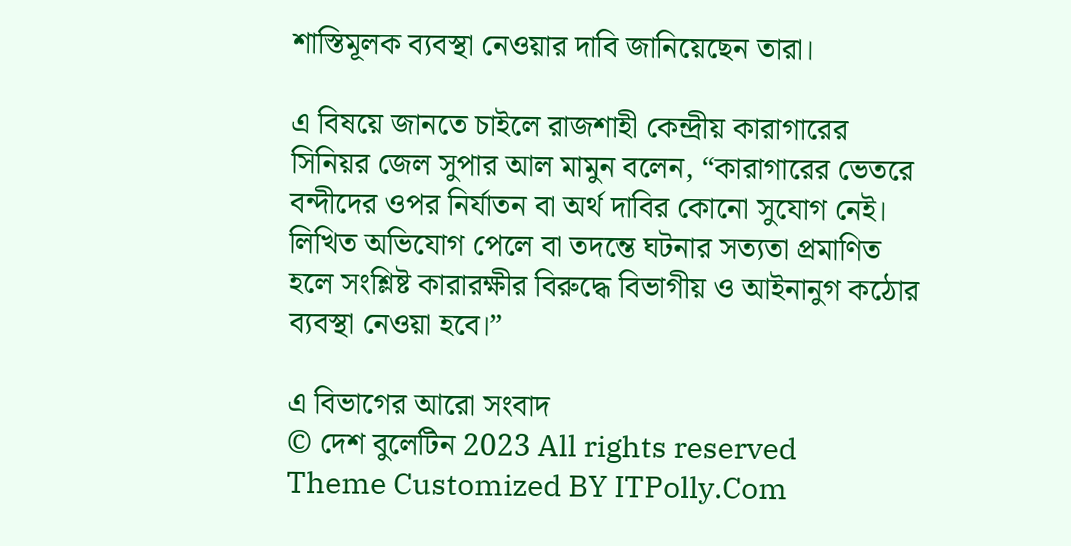শাস্তিমূলক ব্যবস্থা নেওয়ার দাবি জানিয়েছেন তারা।

এ বিষয়ে জানতে চাইলে রাজশাহী কেন্দ্রীয় কারাগারের সিনিয়র জেল সুপার আল মামুন বলেন, “কারাগারের ভেতরে বন্দীদের ওপর নির্যাতন বা অর্থ দাবির কোনো সুযোগ নেই। লিখিত অভিযোগ পেলে বা তদন্তে ঘটনার সত্যতা প্রমাণিত হলে সংশ্লিষ্ট কারারক্ষীর বিরুদ্ধে বিভাগীয় ও আইনানুগ কঠোর ব্যবস্থা নেওয়া হবে।”

এ বিভাগের আরো সংবাদ
© দেশ বুলেটিন 2023 All rights reserved
Theme Customized BY ITPolly.Com